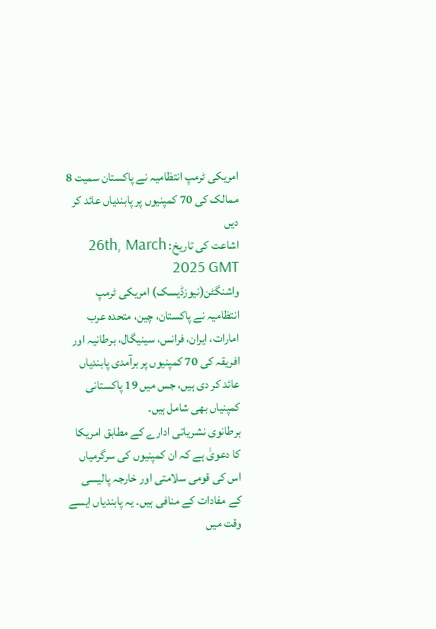امریکی ٹرمپ انتظامیہ نے پاکستان سمیت 8 ممالک کی 70 کمپنیوں پر پابندیاں عائد کر دیں
اشاعت کی تاریخ: 26th, March 2025 GMT
واشنگٹن(نیوزڈیسک) امریکی ٹرمپ انتظامیہ نے پاکستان، چین، متحدہ عرب امارات، ایران، فرانس، سینیگال، برطانیہ اور افریقہ کی 70 کمپنیوں پر برآمدی پابندیاں عائد کر دی ہیں، جس میں 19 پاکستانی کمپنیاں بھی شامل ہیں۔
برطانوی نشریاتی ادارے کے مطابق امریکا کا دعویٰ ہے کہ ان کمپنیوں کی سرگرمیاں اس کی قومی سلامتی اور خارجہ پالیسی کے مفادات کے منافی ہیں۔ یہ پابندیاں ایسے وقت میں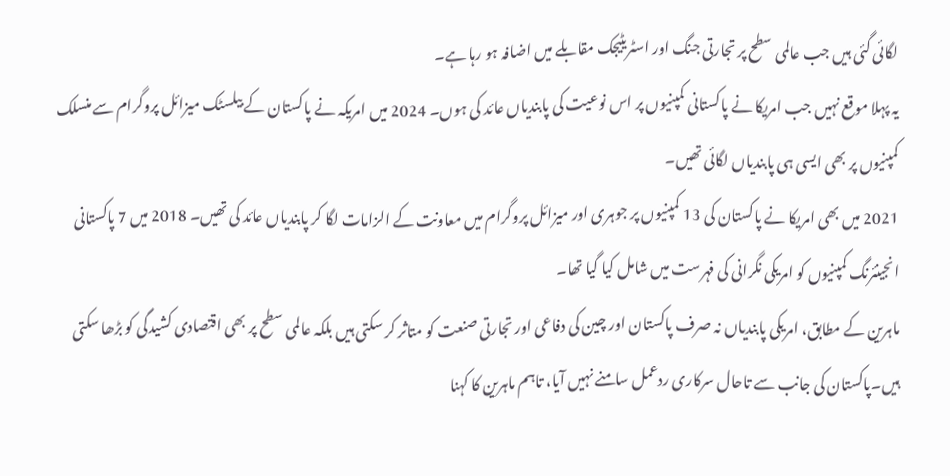لگائی گئی ہیں جب عالمی سطح پر تجارتی جنگ اور اسٹریٹیجک مقابلے میں اضافہ ہو رہا ہے۔
یہ پہلا موقع نہیں جب امریکا نے پاکستانی کمپنیوں پر اس نوعیت کی پابندیاں عائد کی ہوں۔ 2024 میں امریکہ نے پاکستان کے بیلسٹک میزائل پروگرام سے منسلک کمپنیوں پر بھی ایسی ہی پابندیاں لگائی تھیں۔
2021 میں بھی امریکا نے پاکستان کی 13 کمپنیوں پر جوہری اور میزائل پروگرام میں معاونت کے الزامات لگا کر پابندیاں عائد کی تھیں۔ 2018 میں 7 پاکستانی انجینئرنگ کمپنیوں کو امریکی نگرانی کی فہرست میں شامل کیا گیا تھا۔
ماہرین کے مطابق، امریکی پابندیاں نہ صرف پاکستان اور چین کی دفاعی اور تجارتی صنعت کو متاثر کر سکتی ہیں بلکہ عالمی سطح پر بھی اقتصادی کشیدگی کو بڑھا سکتی ہیں۔پاکستان کی جانب سے تاحال سرکاری ردعمل سامنے نہیں آیا، تاہم ماہرین کا کہنا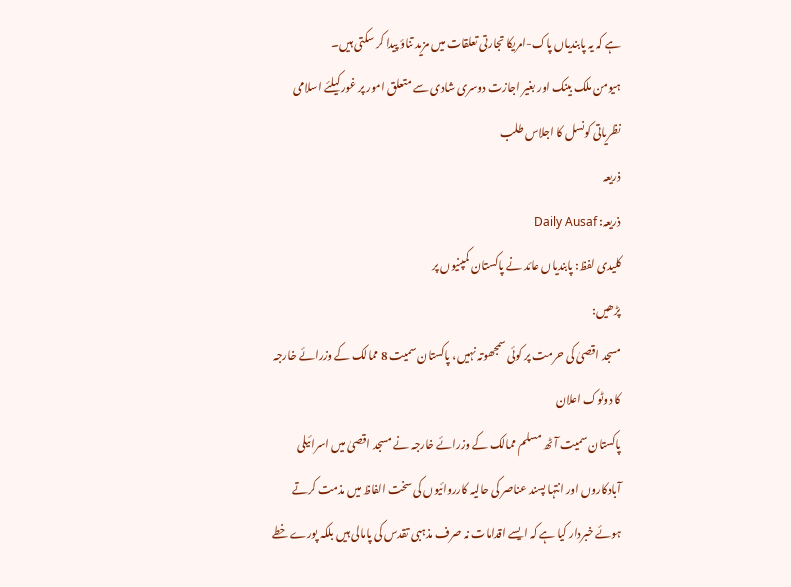ہے کہ یہ پابندیاں پاک-امریکا تجارتی تعلقات میں مزید تناؤ پیدا کر سکتی ہیں۔
ہیومن ملک بینک اور بغیر اجازت دوسری شادی سے متعلق امور پر غور کیلئے اسلامی نظریاتی کونسل کا اجلاس طلب
ذریعہ
ذریعہ: Daily Ausaf
کلیدی لفظ: پابندیاں عائد نے پاکستان کمپنیوں پر
پڑھیں:
مسجد اقصیٰ کی حرمت پر کوئی سمجھوتہ نہیں، پاکستان سمیت 8 ممالک کے وزرائے خارجہ کا دوٹوک اعلان
پاکستان سمیت آٹھ مسلم ممالک کے وزرائے خارجہ نے مسجد اقصیٰ میں اسرائیلی آبادکاروں اور انتہا پسند عناصر کی حالیہ کارروائیوں کی سخت الفاظ میں مذمت کرتے ہوئے خبردار کیا ہے کہ ایسے اقدامات نہ صرف مذہبی تقدس کی پامالی ہیں بلکہ پورے خطے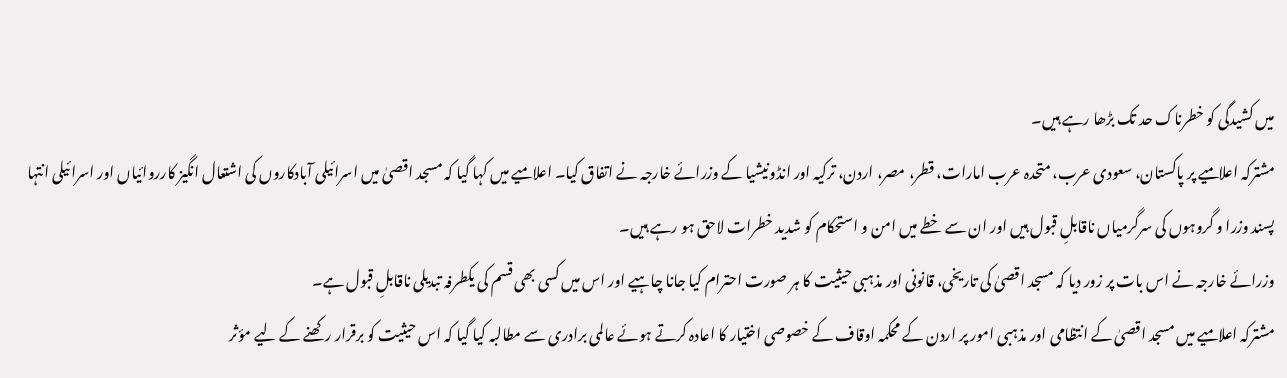میں کشیدگی کو خطرناک حد تک بڑھا رہے ہیں۔
مشترکہ اعلامیے پر پاکستان، سعودی عرب، متحدہ عرب امارات، قطر، مصر، اردن، ترکیہ اور انڈونیشیا کے وزرائے خارجہ نے اتفاق کیا۔ اعلامیے میں کہا گیا کہ مسجد اقصیٰ میں اسرائیلی آبادکاروں کی اشتعال انگیز کارروائیاں اور اسرائیلی انتہا پسند وزرا و گروہوں کی سرگرمیاں ناقابلِ قبول ہیں اور ان سے خطے میں امن و استحکام کو شدید خطرات لاحق ہو رہے ہیں۔
وزرائے خارجہ نے اس بات پر زور دیا کہ مسجد اقصیٰ کی تاریخی، قانونی اور مذہبی حیثیت کا ہر صورت احترام کیا جانا چاہیے اور اس میں کسی بھی قسم کی یکطرفہ تبدیلی ناقابلِ قبول ہے۔
مشترکہ اعلامیے میں مسجد اقصیٰ کے انتظامی اور مذہبی امور پر اردن کے محکمہ اوقاف کے خصوصی اختیار کا اعادہ کرتے ہوئے عالمی برادری سے مطالبہ کیا گیا کہ اس حیثیت کو برقرار رکھنے کے لیے مؤثر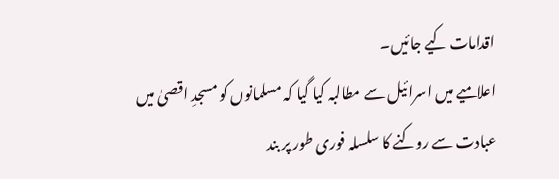اقدامات کیے جائیں۔
اعلامیے میں اسرائیل سے مطالبہ کیا گیا کہ مسلمانوں کو مسجدِ اقصیٰ میں عبادت سے روکنے کا سلسلہ فوری طور پر بند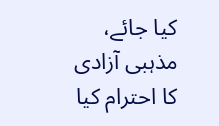کیا جائے، مذہبی آزادی کا احترام کیا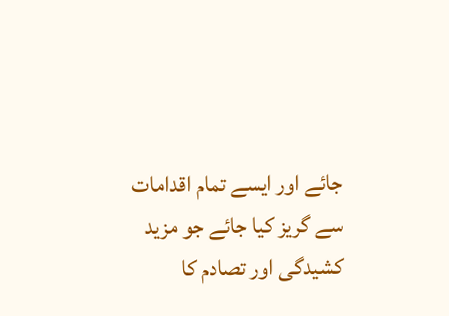جائے اور ایسے تمام اقدامات سے گریز کیا جائے جو مزید کشیدگی اور تصادم کا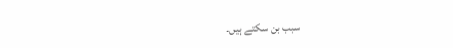سبب بن سکتے ہیں۔